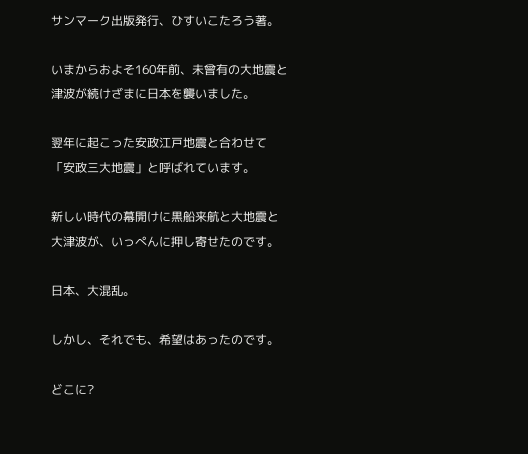サンマーク出版発行、ひすいこたろう著。

いまからおよそ160年前、未曾有の大地震と津波が続けざまに日本を襲いました。

翌年に起こった安政江戸地震と合わせて「安政三大地震」と呼ばれています。

新しい時代の幕開けに黒船来航と大地震と大津波が、いっぺんに押し寄せたのです。

日本、大混乱。

しかし、それでも、希望はあったのです。

どこに?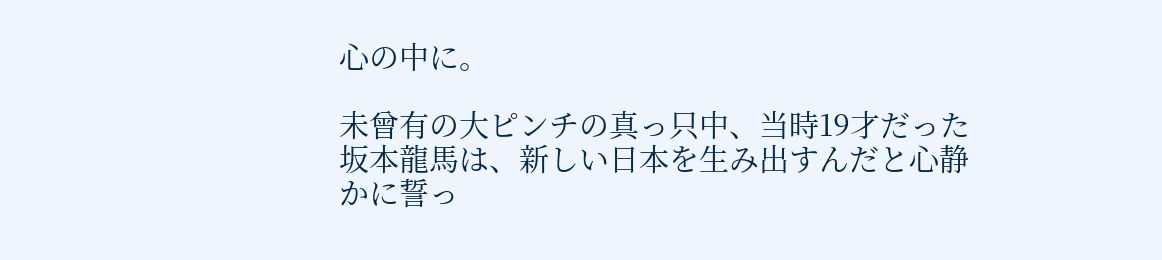心の中に。

未曾有の大ピンチの真っ只中、当時19才だった坂本龍馬は、新しい日本を生み出すんだと心静かに誓っ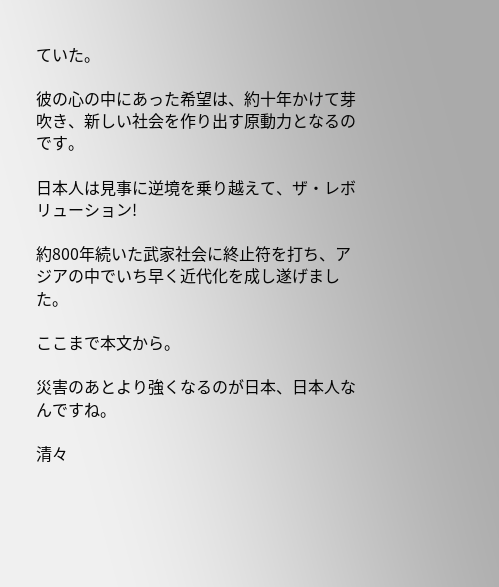ていた。

彼の心の中にあった希望は、約十年かけて芽吹き、新しい社会を作り出す原動力となるのです。

日本人は見事に逆境を乗り越えて、ザ・レボリューション!

約800年続いた武家社会に終止符を打ち、アジアの中でいち早く近代化を成し遂げました。

ここまで本文から。

災害のあとより強くなるのが日本、日本人なんですね。

清々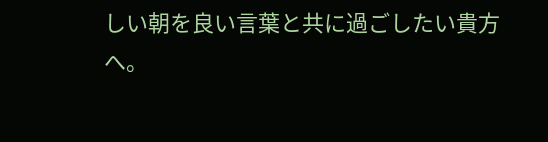しい朝を良い言葉と共に過ごしたい貴方へ。